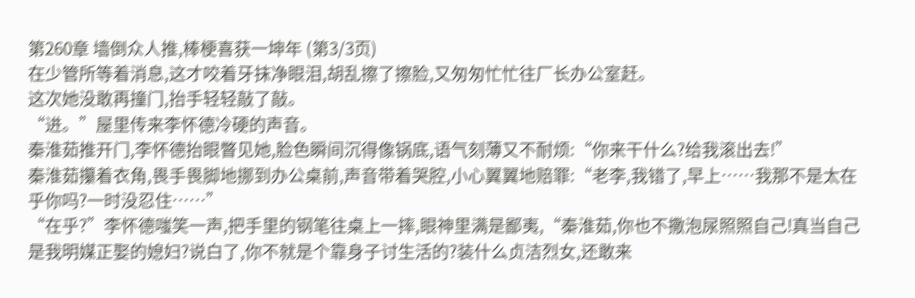第260章 墙倒众人推,棒梗喜获一坤年 (第3/3页)
在少管所等着消息,这才咬着牙抹净眼泪,胡乱擦了擦脸,又匆匆忙忙往厂长办公室赶。
这次她没敢再撞门,抬手轻轻敲了敲。
“进。”屋里传来李怀德冷硬的声音。
秦淮茹推开门,李怀德抬眼瞥见她,脸色瞬间沉得像锅底,语气刻薄又不耐烦:“你来干什么?给我滚出去!”
秦淮茹攥着衣角,畏手畏脚地挪到办公桌前,声音带着哭腔,小心翼翼地赔罪:“老李,我错了,早上……我那不是太在乎你吗?一时没忍住……”
“在乎?”李怀德嗤笑一声,把手里的钢笔往桌上一摔,眼神里满是鄙夷,“秦淮茹,你也不撒泡尿照照自己!真当自己是我明媒正娶的媳妇?说白了,你不就是个靠身子讨生活的?装什么贞洁烈女,还敢来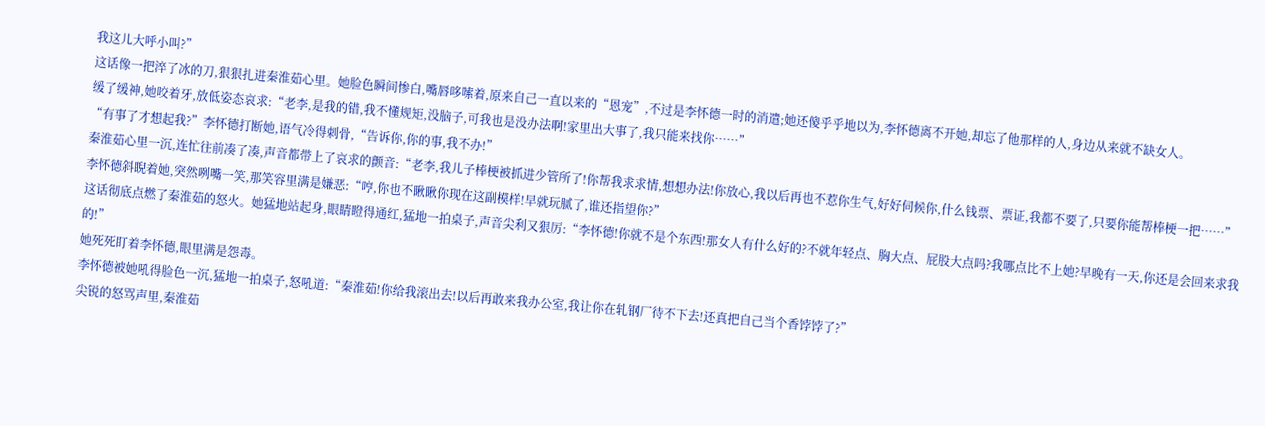我这儿大呼小叫?”
这话像一把淬了冰的刀,狠狠扎进秦淮茹心里。她脸色瞬间惨白,嘴唇哆嗦着,原来自己一直以来的“恩宠”,不过是李怀德一时的消遣;她还傻乎乎地以为,李怀德离不开她,却忘了他那样的人,身边从来就不缺女人。
缓了缓神,她咬着牙,放低姿态哀求:“老李,是我的错,我不懂规矩,没脑子,可我也是没办法啊!家里出大事了,我只能来找你……”
“有事了才想起我?”李怀德打断她,语气冷得刺骨,“告诉你,你的事,我不办!”
秦淮茹心里一沉,连忙往前凑了凑,声音都带上了哀求的颤音:“老李,我儿子棒梗被抓进少管所了!你帮我求求情,想想办法!你放心,我以后再也不惹你生气,好好伺候你,什么钱票、票证,我都不要了,只要你能帮棒梗一把……”
李怀德斜睨着她,突然咧嘴一笑,那笑容里满是嫌恶:“哼,你也不瞅瞅你现在这副模样!早就玩腻了,谁还指望你?”
这话彻底点燃了秦淮茹的怒火。她猛地站起身,眼睛瞪得通红,猛地一拍桌子,声音尖利又狠厉:“李怀德!你就不是个东西!那女人有什么好的?不就年轻点、胸大点、屁股大点吗?我哪点比不上她?早晚有一天,你还是会回来求我的!”
她死死盯着李怀德,眼里满是怨毒。
李怀德被她吼得脸色一沉,猛地一拍桌子,怒吼道:“秦淮茹!你给我滚出去!以后再敢来我办公室,我让你在轧钢厂待不下去!还真把自己当个香饽饽了?”
尖锐的怒骂声里,秦淮茹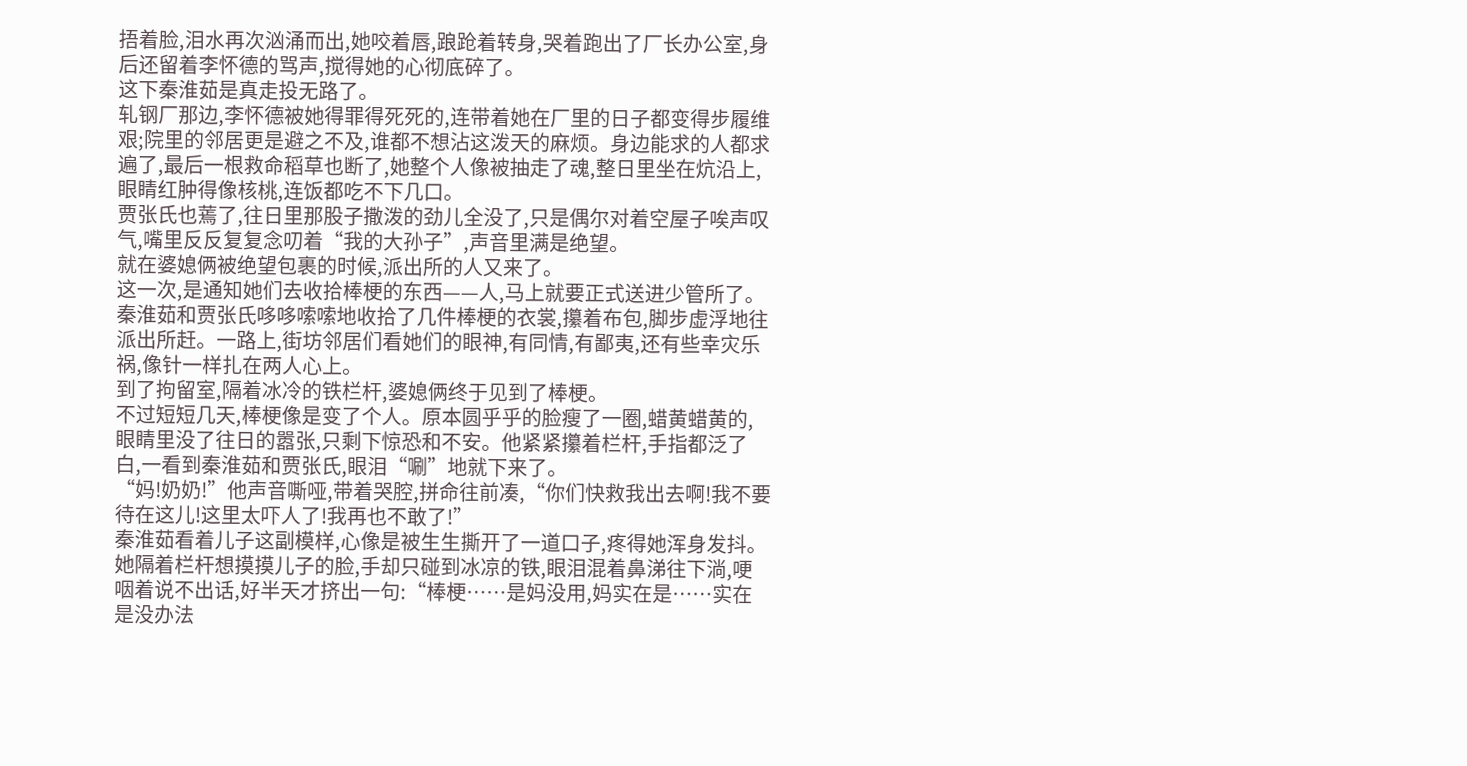捂着脸,泪水再次汹涌而出,她咬着唇,踉跄着转身,哭着跑出了厂长办公室,身后还留着李怀德的骂声,搅得她的心彻底碎了。
这下秦淮茹是真走投无路了。
轧钢厂那边,李怀德被她得罪得死死的,连带着她在厂里的日子都变得步履维艰;院里的邻居更是避之不及,谁都不想沾这泼天的麻烦。身边能求的人都求遍了,最后一根救命稻草也断了,她整个人像被抽走了魂,整日里坐在炕沿上,眼睛红肿得像核桃,连饭都吃不下几口。
贾张氏也蔫了,往日里那股子撒泼的劲儿全没了,只是偶尔对着空屋子唉声叹气,嘴里反反复复念叨着“我的大孙子”,声音里满是绝望。
就在婆媳俩被绝望包裹的时候,派出所的人又来了。
这一次,是通知她们去收拾棒梗的东西——人,马上就要正式送进少管所了。
秦淮茹和贾张氏哆哆嗦嗦地收拾了几件棒梗的衣裳,攥着布包,脚步虚浮地往派出所赶。一路上,街坊邻居们看她们的眼神,有同情,有鄙夷,还有些幸灾乐祸,像针一样扎在两人心上。
到了拘留室,隔着冰冷的铁栏杆,婆媳俩终于见到了棒梗。
不过短短几天,棒梗像是变了个人。原本圆乎乎的脸瘦了一圈,蜡黄蜡黄的,眼睛里没了往日的嚣张,只剩下惊恐和不安。他紧紧攥着栏杆,手指都泛了白,一看到秦淮茹和贾张氏,眼泪“唰”地就下来了。
“妈!奶奶!”他声音嘶哑,带着哭腔,拼命往前凑,“你们快救我出去啊!我不要待在这儿!这里太吓人了!我再也不敢了!”
秦淮茹看着儿子这副模样,心像是被生生撕开了一道口子,疼得她浑身发抖。她隔着栏杆想摸摸儿子的脸,手却只碰到冰凉的铁,眼泪混着鼻涕往下淌,哽咽着说不出话,好半天才挤出一句:“棒梗……是妈没用,妈实在是……实在是没办法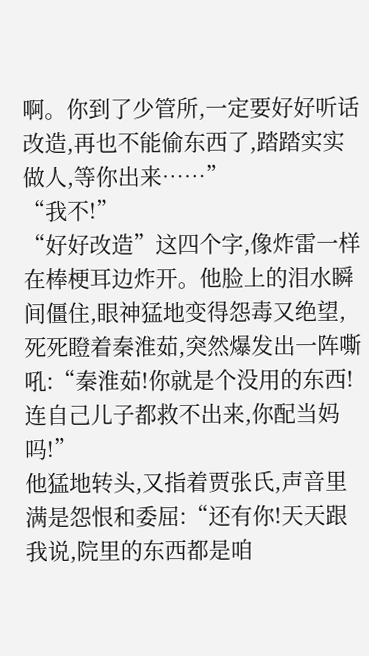啊。你到了少管所,一定要好好听话改造,再也不能偷东西了,踏踏实实做人,等你出来……”
“我不!”
“好好改造”这四个字,像炸雷一样在棒梗耳边炸开。他脸上的泪水瞬间僵住,眼神猛地变得怨毒又绝望,死死瞪着秦淮茹,突然爆发出一阵嘶吼:“秦淮茹!你就是个没用的东西!连自己儿子都救不出来,你配当妈吗!”
他猛地转头,又指着贾张氏,声音里满是怨恨和委屈:“还有你!天天跟我说,院里的东西都是咱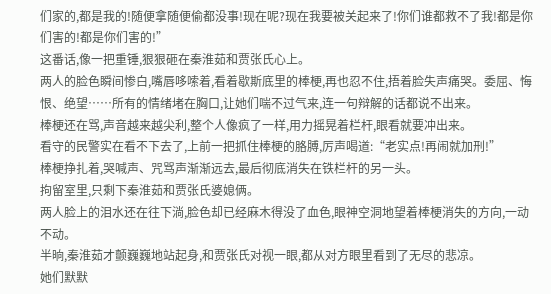们家的,都是我的!随便拿随便偷都没事!现在呢?现在我要被关起来了!你们谁都救不了我!都是你们害的!都是你们害的!”
这番话,像一把重锤,狠狠砸在秦淮茹和贾张氏心上。
两人的脸色瞬间惨白,嘴唇哆嗦着,看着歇斯底里的棒梗,再也忍不住,捂着脸失声痛哭。委屈、悔恨、绝望……所有的情绪堵在胸口,让她们喘不过气来,连一句辩解的话都说不出来。
棒梗还在骂,声音越来越尖利,整个人像疯了一样,用力摇晃着栏杆,眼看就要冲出来。
看守的民警实在看不下去了,上前一把抓住棒梗的胳膊,厉声喝道:“老实点!再闹就加刑!”
棒梗挣扎着,哭喊声、咒骂声渐渐远去,最后彻底消失在铁栏杆的另一头。
拘留室里,只剩下秦淮茹和贾张氏婆媳俩。
两人脸上的泪水还在往下淌,脸色却已经麻木得没了血色,眼神空洞地望着棒梗消失的方向,一动不动。
半晌,秦淮茹才颤巍巍地站起身,和贾张氏对视一眼,都从对方眼里看到了无尽的悲凉。
她们默默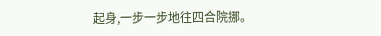起身,一步一步地往四合院挪。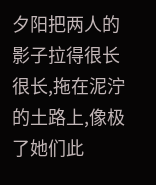夕阳把两人的影子拉得很长很长,拖在泥泞的土路上,像极了她们此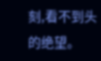刻,看不到头的绝望。